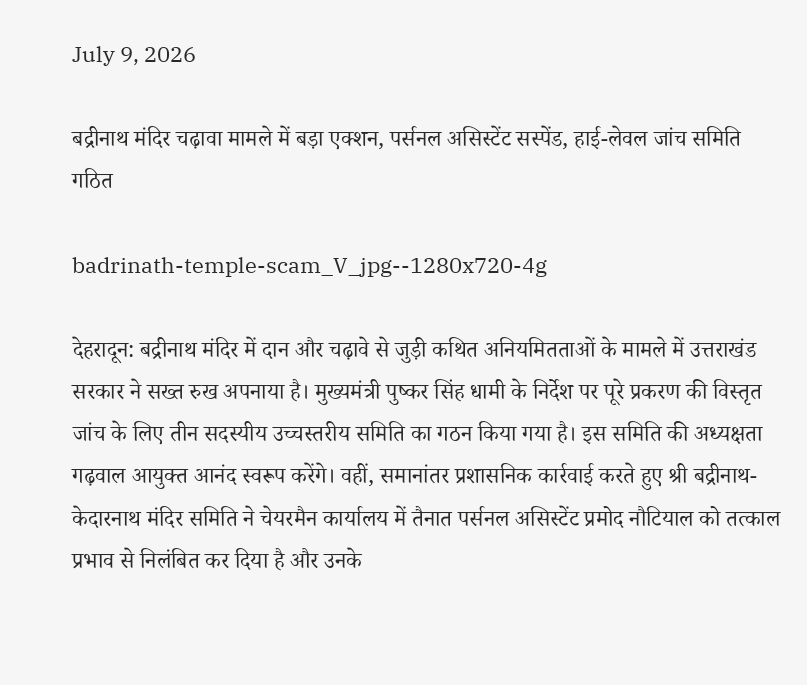July 9, 2026

बद्रीनाथ मंदिर चढ़ावा मामले में बड़ा एक्शन, पर्सनल असिस्टेंट सस्पेंड, हाई-लेवल जांच समिति गठित

badrinath-temple-scam_V_jpg--1280x720-4g

देहरादून: बद्रीनाथ मंदिर में दान और चढ़ावे से जुड़ी कथित अनियमितताओं के मामले में उत्तराखंड सरकार ने सख्त रुख अपनाया है। मुख्यमंत्री पुष्कर सिंह धामी के निर्देश पर पूरे प्रकरण की विस्तृत जांच के लिए तीन सदस्यीय उच्चस्तरीय समिति का गठन किया गया है। इस समिति की अध्यक्षता गढ़वाल आयुक्त आनंद स्वरूप करेंगे। वहीं, समानांतर प्रशासनिक कार्रवाई करते हुए श्री बद्रीनाथ-केदारनाथ मंदिर समिति ने चेयरमैन कार्यालय में तैनात पर्सनल असिस्टेंट प्रमोद नौटियाल को तत्काल प्रभाव से निलंबित कर दिया है और उनके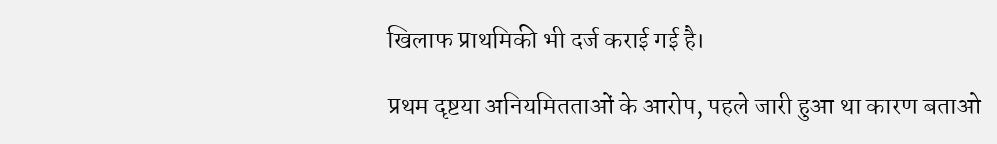खिलाफ प्राथमिकी भी दर्ज कराई गई है।

प्रथम दृष्टया अनियमितताओं के आरोप, पहले जारी हुआ था कारण बताओ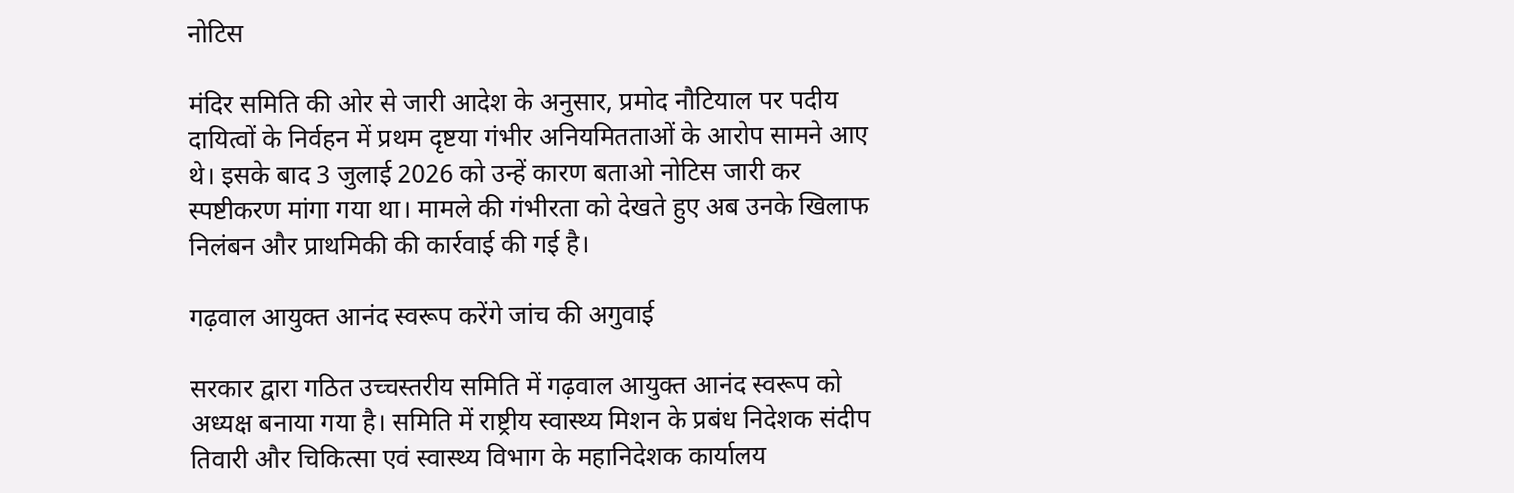नोटिस

मंदिर समिति की ओर से जारी आदेश के अनुसार, प्रमोद नौटियाल पर पदीय दायित्वों के निर्वहन में प्रथम दृष्टया गंभीर अनियमितताओं के आरोप सामने आए थे। इसके बाद 3 जुलाई 2026 को उन्हें कारण बताओ नोटिस जारी कर स्पष्टीकरण मांगा गया था। मामले की गंभीरता को देखते हुए अब उनके खिलाफ निलंबन और प्राथमिकी की कार्रवाई की गई है।

गढ़वाल आयुक्त आनंद स्वरूप करेंगे जांच की अगुवाई

सरकार द्वारा गठित उच्चस्तरीय समिति में गढ़वाल आयुक्त आनंद स्वरूप को अध्यक्ष बनाया गया है। समिति में राष्ट्रीय स्वास्थ्य मिशन के प्रबंध निदेशक संदीप तिवारी और चिकित्सा एवं स्वास्थ्य विभाग के महानिदेशक कार्यालय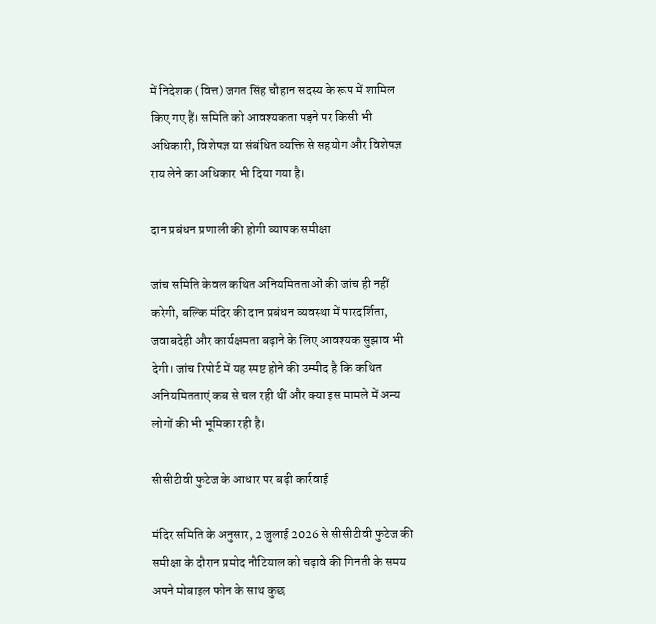में निदेशक (वित्त) जगत सिंह चौहान सदस्य के रूप में शामिल किए गए हैं। समिति को आवश्यकता पड़ने पर किसी भी अधिकारी, विशेषज्ञ या संबंधित व्यक्ति से सहयोग और विशेषज्ञ राय लेने का अधिकार भी दिया गया है।

दान प्रबंधन प्रणाली की होगी व्यापक समीक्षा

जांच समिति केवल कथित अनियमितताओं की जांच ही नहीं करेगी, बल्कि मंदिर की दान प्रबंधन व्यवस्था में पारदर्शिता, जवाबदेही और कार्यक्षमता बढ़ाने के लिए आवश्यक सुझाव भी देगी। जांच रिपोर्ट में यह स्पष्ट होने की उम्मीद है कि कथित अनियमितताएं कब से चल रही थीं और क्या इस मामले में अन्य लोगों की भी भूमिका रही है।

सीसीटीवी फुटेज के आधार पर बढ़ी कार्रवाई

मंदिर समिति के अनुसार, 2 जुलाई 2026 से सीसीटीवी फुटेज की समीक्षा के दौरान प्रमोद नौटियाल को चढ़ावे की गिनती के समय अपने मोबाइल फोन के साथ कुछ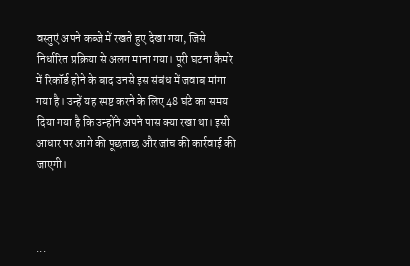वस्तुएं अपने कब्जे में रखते हुए देखा गया, जिसे निर्धारित प्रक्रिया से अलग माना गया। पूरी घटना कैमरे में रिकॉर्ड होने के बाद उनसे इस संबंध में जवाब मांगा गया है। उन्हें यह स्पष्ट करने के लिए 48 घंटे का समय दिया गया है कि उन्होंने अपने पास क्या रखा था। इसी आधार पर आगे की पूछताछ और जांच की कार्रवाई की जाएगी।



...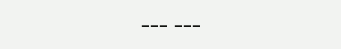--- ---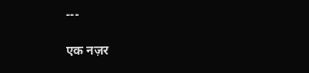---

एक नज़र